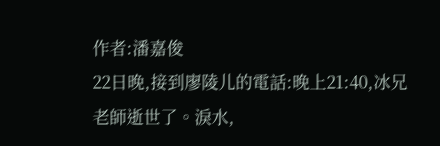作者:潘嘉俊
22日晚,接到廖陵儿的電話:晚上21:40,冰兄老師逝世了。淚水,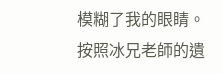模糊了我的眼睛。
按照冰兄老師的遺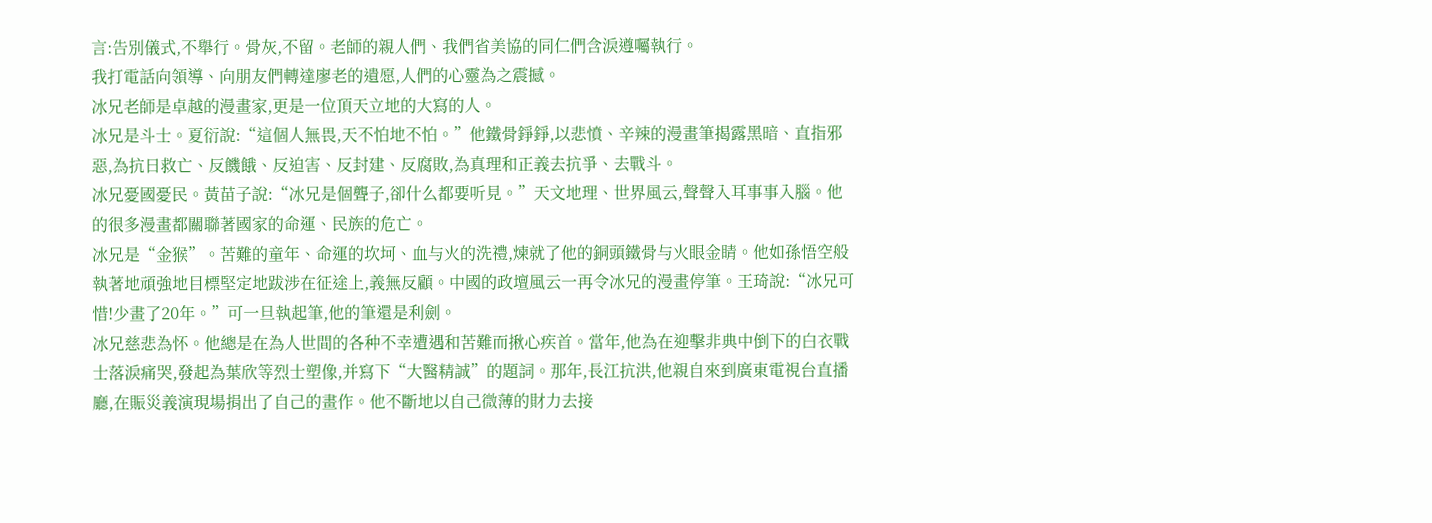言:告別儀式,不舉行。骨灰,不留。老師的親人們、我們省美協的同仁們含淚遵囑執行。
我打電話向領導、向朋友們轉達廖老的遺愿,人們的心靈為之震撼。
冰兄老師是卓越的漫畫家,更是一位頂天立地的大寫的人。
冰兄是斗士。夏衍說:“這個人無畏,天不怕地不怕。”他鐵骨錚錚,以悲憤、辛辣的漫畫筆揭露黑暗、直指邪惡,為抗日救亡、反饑餓、反迫害、反封建、反腐敗,為真理和正義去抗爭、去戰斗。
冰兄憂國憂民。黃苗子說:“冰兄是個聾子,卻什么都要听見。”天文地理、世界風云,聲聲入耳事事入腦。他的很多漫畫都關聯著國家的命運、民族的危亡。
冰兄是“金猴”。苦難的童年、命運的坎坷、血与火的洗禮,煉就了他的銅頭鐵骨与火眼金睛。他如孫悟空般執著地頑強地目標堅定地跋涉在征途上,義無反顧。中國的政壇風云一再令冰兄的漫畫停筆。王琦說:“冰兄可惜!少畫了20年。”可一旦執起筆,他的筆還是利劍。
冰兄慈悲為怀。他總是在為人世間的各种不幸遭遇和苦難而揪心疾首。當年,他為在迎擊非典中倒下的白衣戰士落淚痛哭,發起為葉欣等烈士塑像,并寫下“大醫精誠”的題詞。那年,長江抗洪,他親自來到廣東電視台直播廳,在賑災義演現場捐出了自己的畫作。他不斷地以自己微薄的財力去接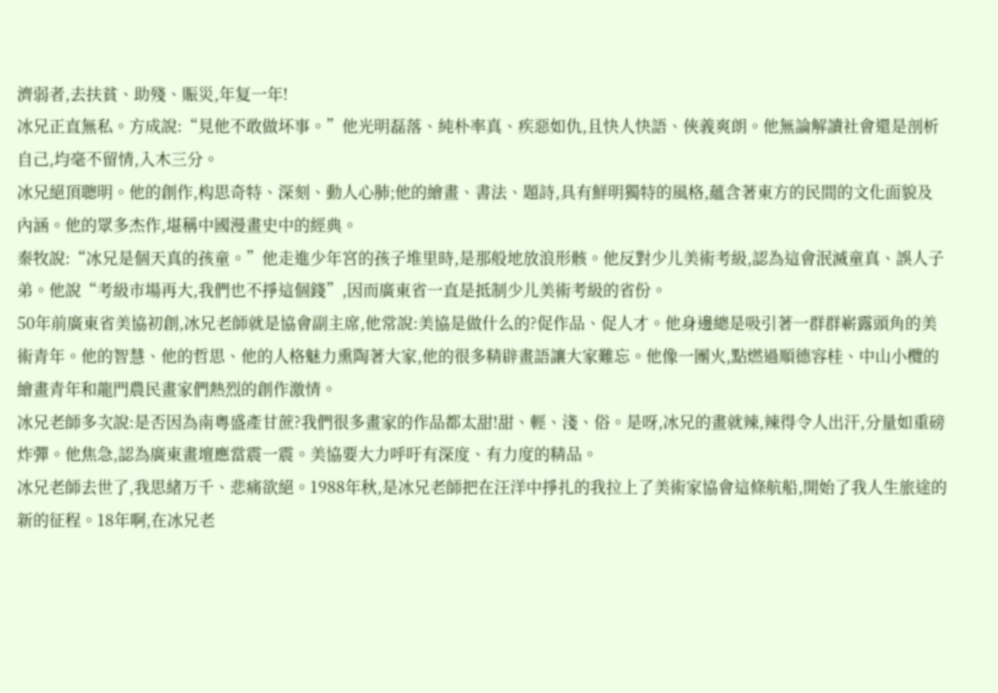濟弱者,去扶貧、助殘、賑災,年复一年!
冰兄正直無私。方成說:“見他不敢做坏事。”他光明磊落、純朴率真、疾惡如仇,且快人快語、俠義爽朗。他無論解讀社會還是剖析自己,均毫不留情,入木三分。
冰兄絕頂聰明。他的創作,构思奇特、深刻、動人心肺;他的繪畫、書法、題詩,具有鮮明獨特的風格,蘊含著東方的民間的文化面貌及內涵。他的眾多杰作,堪稱中國漫畫史中的經典。
秦牧說:“冰兄是個天真的孩童。”他走進少年宮的孩子堆里時,是那般地放浪形骸。他反對少儿美術考級,認為這會泯滅童真、誤人子弟。他說“考級市場再大,我們也不掙這個錢”,因而廣東省一直是抵制少儿美術考級的省份。
50年前廣東省美協初創,冰兄老師就是協會副主席,他常說:美協是做什么的?促作品、促人才。他身邊總是吸引著一群群嶄露頭角的美術青年。他的智慧、他的哲思、他的人格魅力熏陶著大家,他的很多精辟畫語讓大家難忘。他像一團火,點燃過順德容桂、中山小欖的繪畫青年和龍門農民畫家們熱烈的創作激情。
冰兄老師多次說:是否因為南粵盛產甘蔗?我們很多畫家的作品都太甜!甜、輕、淺、俗。是呀,冰兄的畫就辣,辣得令人出汗,分量如重磅炸彈。他焦急,認為廣東畫壇應當震一震。美協要大力呼吁有深度、有力度的精品。
冰兄老師去世了,我思緒万千、悲痛欲絕。1988年秋,是冰兄老師把在汪洋中掙扎的我拉上了美術家協會這條航船,開始了我人生旅途的新的征程。18年啊,在冰兄老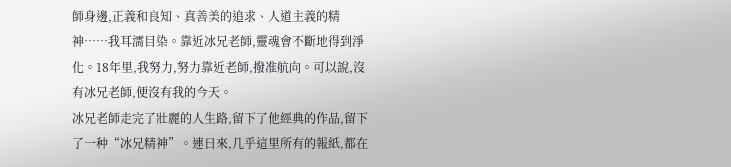師身邊,正義和良知、真善美的追求、人道主義的精神……我耳濡目染。靠近冰兄老師,靈魂會不斷地得到淨化。18年里,我努力,努力靠近老師,撥准航向。可以說,沒有冰兄老師,便沒有我的今天。
冰兄老師走完了壯麗的人生路,留下了他經典的作品,留下了一种“冰兄精神”。連日來,几乎這里所有的報紙,都在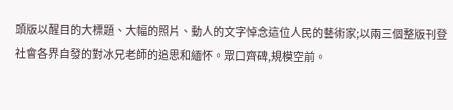頭版以醒目的大標題、大幅的照片、動人的文字悼念這位人民的藝術家;以兩三個整版刊登社會各界自發的對冰兄老師的追思和緬怀。眾口齊碑,規模空前。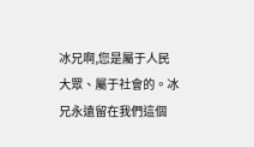冰兄啊,您是屬于人民大眾、屬于社會的。冰兄永遠留在我們這個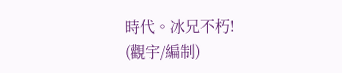時代。冰兄不朽!
(觀宇/編制)